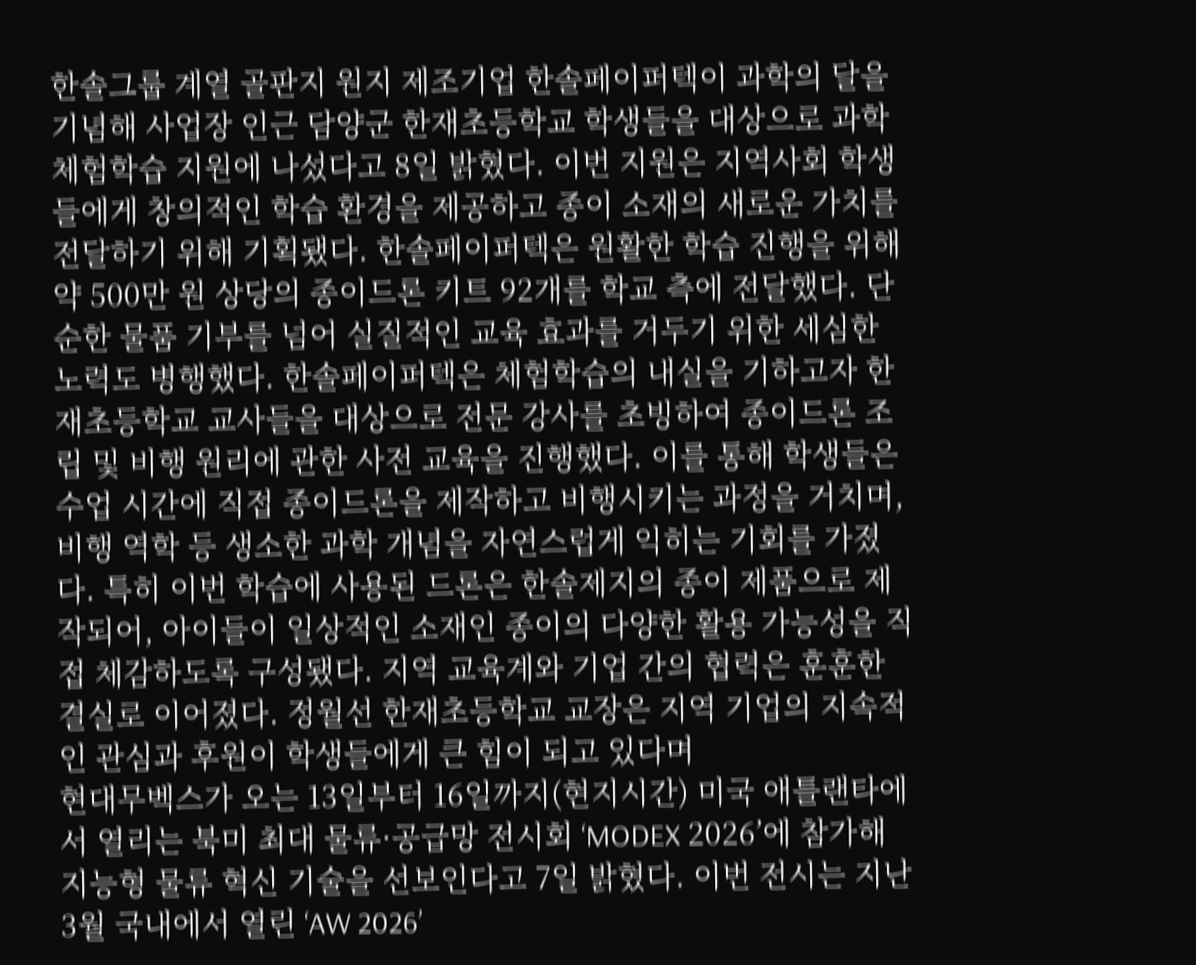한솔그룹 계열 골판지 원지 제조기업 한솔페이퍼텍이 과학의 달을 기념해 사업장 인근 담양군 한재초등학교 학생들을 대상으로 과학 체험학습 지원에 나섰다고 8일 밝혔다. 이번 지원은 지역사회 학생들에게 창의적인 학습 환경을 제공하고 종이 소재의 새로운 가치를 전달하기 위해 기획됐다. 한솔페이퍼텍은 원활한 학습 진행을 위해 약 500만 원 상당의 종이드론 키트 92개를 학교 측에 전달했다. 단순한 물품 기부를 넘어 실질적인 교육 효과를 거두기 위한 세심한 노력도 병행했다. 한솔페이퍼텍은 체험학습의 내실을 기하고자 한재초등학교 교사들을 대상으로 전문 강사를 초빙하여 종이드론 조립 및 비행 원리에 관한 사전 교육을 진행했다. 이를 통해 학생들은 수업 시간에 직접 종이드론을 제작하고 비행시키는 과정을 거치며, 비행 역학 등 생소한 과학 개념을 자연스럽게 익히는 기회를 가졌다. 특히 이번 학습에 사용된 드론은 한솔제지의 종이 제품으로 제작되어, 아이들이 일상적인 소재인 종이의 다양한 활용 가능성을 직접 체감하도록 구성됐다. 지역 교육계와 기업 간의 협력은 훈훈한 결실로 이어졌다. 정월선 한재초등학교 교장은 지역 기업의 지속적인 관심과 후원이 학생들에게 큰 힘이 되고 있다며
현대무벡스가 오는 13일부터 16일까지(현지시간) 미국 애틀랜타에서 열리는 북미 최대 물류·공급망 전시회 ‘MODEX 2026’에 참가해 지능형 물류 혁신 기술을 선보인다고 7일 밝혔다. 이번 전시는 지난 3월 국내에서 열린 ‘AW 2026’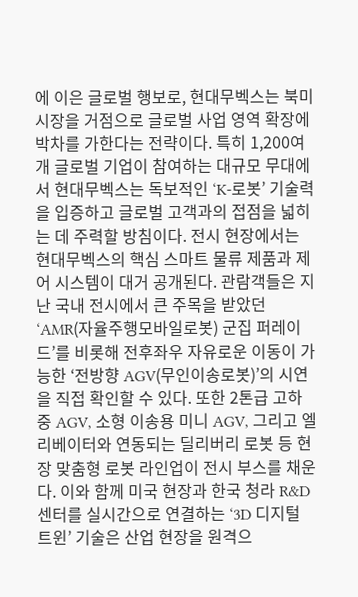에 이은 글로벌 행보로, 현대무벡스는 북미 시장을 거점으로 글로벌 사업 영역 확장에 박차를 가한다는 전략이다. 특히 1,200여 개 글로벌 기업이 참여하는 대규모 무대에서 현대무벡스는 독보적인 ‘K-로봇’ 기술력을 입증하고 글로벌 고객과의 접점을 넓히는 데 주력할 방침이다. 전시 현장에서는 현대무벡스의 핵심 스마트 물류 제품과 제어 시스템이 대거 공개된다. 관람객들은 지난 국내 전시에서 큰 주목을 받았던 ‘AMR(자율주행모바일로봇) 군집 퍼레이드’를 비롯해 전후좌우 자유로운 이동이 가능한 ‘전방향 AGV(무인이송로봇)’의 시연을 직접 확인할 수 있다. 또한 2톤급 고하중 AGV, 소형 이송용 미니 AGV, 그리고 엘리베이터와 연동되는 딜리버리 로봇 등 현장 맞춤형 로봇 라인업이 전시 부스를 채운다. 이와 함께 미국 현장과 한국 청라 R&D 센터를 실시간으로 연결하는 ‘3D 디지털 트윈’ 기술은 산업 현장을 원격으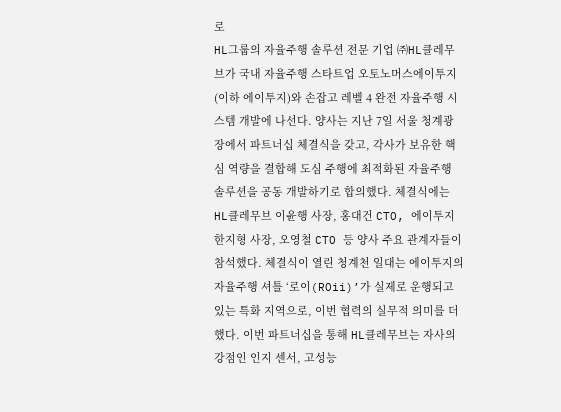로
HL그룹의 자율주행 솔루션 전문 기업 ㈜HL클레무브가 국내 자율주행 스타트업 오토노머스에이투지(이하 에이투지)와 손잡고 레벨 4 완전 자율주행 시스템 개발에 나선다. 양사는 지난 7일 서울 청계광장에서 파트너십 체결식을 갖고, 각사가 보유한 핵심 역량을 결합해 도심 주행에 최적화된 자율주행 솔루션을 공동 개발하기로 합의했다. 체결식에는 HL클레무브 이윤행 사장, 홍대건 CTO, 에이투지 한지형 사장, 오영철 CTO 등 양사 주요 관계자들이 참석했다. 체결식이 열린 청계천 일대는 에이투지의 자율주행 셔틀 ‘로이(ROii)’가 실제로 운행되고 있는 특화 지역으로, 이번 협력의 실무적 의미를 더했다. 이번 파트너십을 통해 HL클레무브는 자사의 강점인 인지 센서, 고성능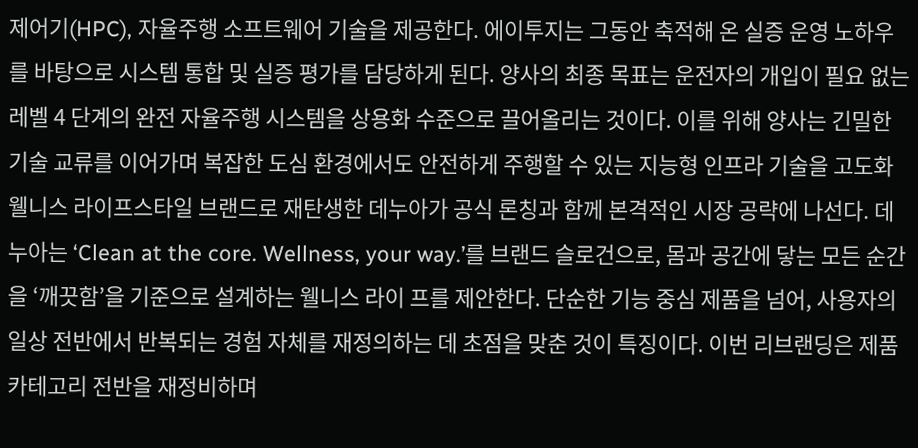제어기(HPC), 자율주행 소프트웨어 기술을 제공한다. 에이투지는 그동안 축적해 온 실증 운영 노하우를 바탕으로 시스템 통합 및 실증 평가를 담당하게 된다. 양사의 최종 목표는 운전자의 개입이 필요 없는 레벨 4 단계의 완전 자율주행 시스템을 상용화 수준으로 끌어올리는 것이다. 이를 위해 양사는 긴밀한 기술 교류를 이어가며 복잡한 도심 환경에서도 안전하게 주행할 수 있는 지능형 인프라 기술을 고도화
웰니스 라이프스타일 브랜드로 재탄생한 데누아가 공식 론칭과 함께 본격적인 시장 공략에 나선다. 데누아는 ‘Clean at the core. Wellness, your way.’를 브랜드 슬로건으로, 몸과 공간에 닿는 모든 순간을 ‘깨끗함’을 기준으로 설계하는 웰니스 라이 프를 제안한다. 단순한 기능 중심 제품을 넘어, 사용자의 일상 전반에서 반복되는 경험 자체를 재정의하는 데 초점을 맞춘 것이 특징이다. 이번 리브랜딩은 제품 카테고리 전반을 재정비하며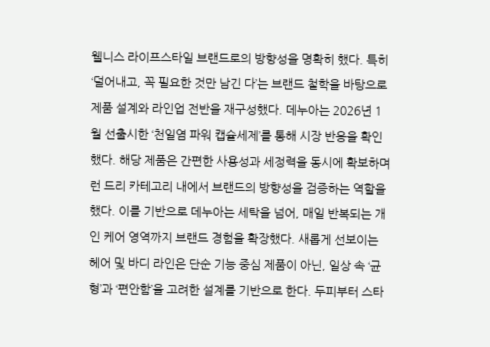웰니스 라이프스타일 브랜드로의 방향성을 명확히 했다. 특히 ‘덜어내고, 꼭 필요한 것만 남긴 다’는 브랜드 철학을 바탕으로 제품 설계와 라인업 전반을 재구성했다. 데누아는 2026년 1월 선출시한 ‘천일염 파워 캡슐세제’를 통해 시장 반응을 확인했다. 해당 제품은 간편한 사용성과 세정력을 동시에 확보하며 런 드리 카테고리 내에서 브랜드의 방향성을 검증하는 역할을 했다. 이를 기반으로 데누아는 세탁을 넘어, 매일 반복되는 개인 케어 영역까지 브랜드 경험을 확장했다. 새롭게 선보이는 헤어 및 바디 라인은 단순 기능 중심 제품이 아닌, 일상 속 ‘균형’과 ‘편안함’을 고려한 설계를 기반으로 한다. 두피부터 스타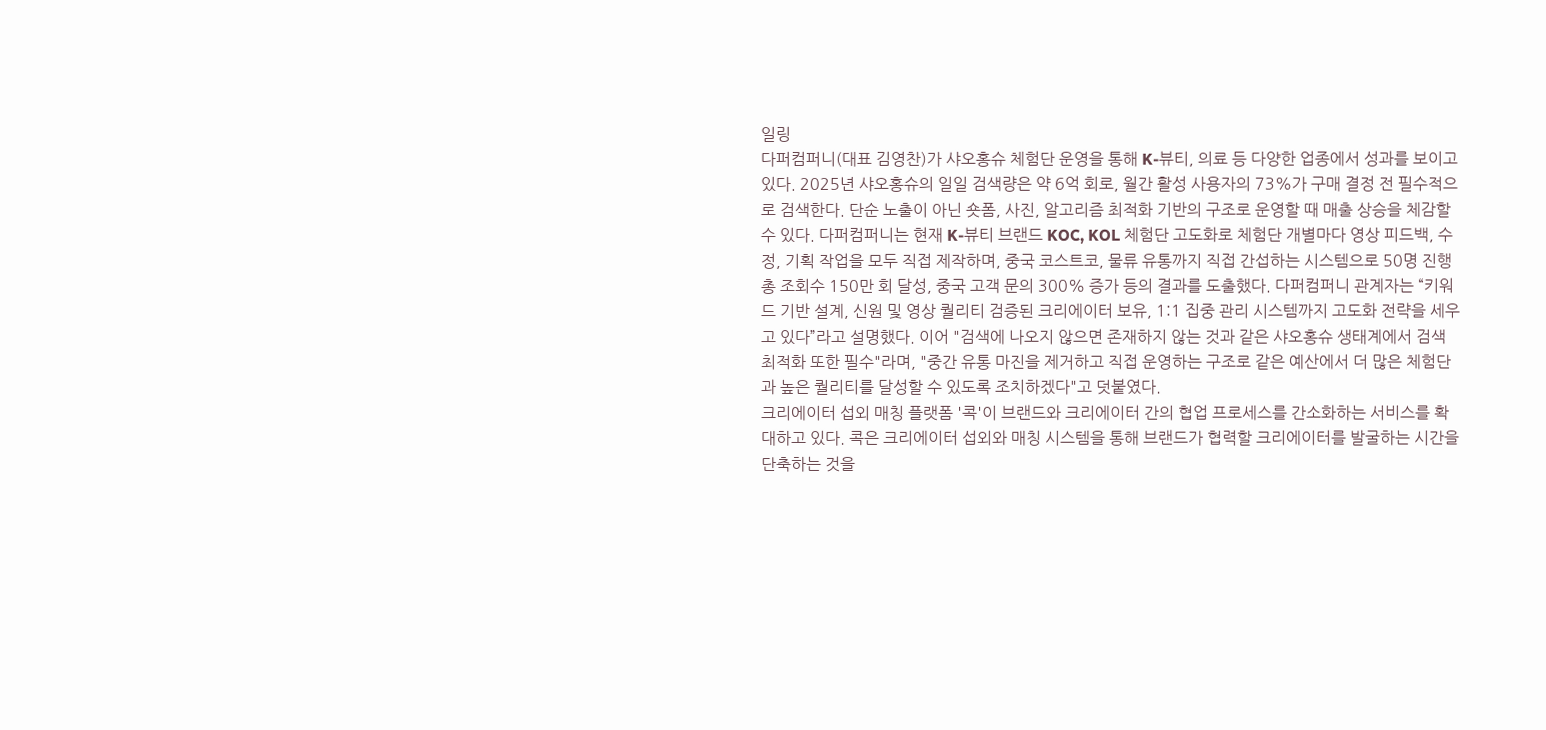일링
다퍼컴퍼니(대표 김영찬)가 샤오홍슈 체험단 운영을 통해 K-뷰티, 의료 등 다양한 업종에서 성과를 보이고 있다. 2025년 샤오홍슈의 일일 검색량은 약 6억 회로, 월간 활성 사용자의 73%가 구매 결정 전 필수적으로 검색한다. 단순 노출이 아닌 숏폼, 사진, 알고리즘 최적화 기반의 구조로 운영할 때 매출 상승을 체감할 수 있다. 다퍼컴퍼니는 현재 K-뷰티 브랜드 KOC, KOL 체험단 고도화로 체험단 개별마다 영상 피드백, 수정, 기획 작업을 모두 직접 제작하며, 중국 코스트코, 물류 유통까지 직접 간섭하는 시스템으로 50명 진행 총 조회수 150만 회 달성, 중국 고객 문의 300% 증가 등의 결과를 도출했다. 다퍼컴퍼니 관계자는 “키워드 기반 설계, 신원 및 영상 퀄리티 검증된 크리에이터 보유, 1:1 집중 관리 시스템까지 고도화 전략을 세우고 있다”라고 설명했다. 이어 "검색에 나오지 않으면 존재하지 않는 것과 같은 샤오홍슈 생태계에서 검색 최적화 또한 필수"라며, "중간 유통 마진을 제거하고 직접 운영하는 구조로 같은 예산에서 더 많은 체험단과 높은 퀄리티를 달성할 수 있도록 조치하겠다"고 덧붙였다.
크리에이터 섭외 매칭 플랫폼 '콕'이 브랜드와 크리에이터 간의 협업 프로세스를 간소화하는 서비스를 확대하고 있다. 콕은 크리에이터 섭외와 매칭 시스템을 통해 브랜드가 협력할 크리에이터를 발굴하는 시간을 단축하는 것을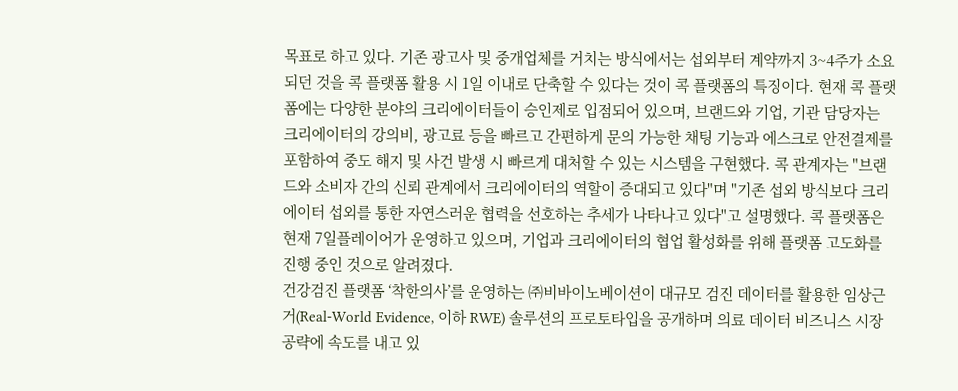목표로 하고 있다. 기존 광고사 및 중개업체를 거치는 방식에서는 섭외부터 계약까지 3~4주가 소요되던 것을 콕 플랫폼 활용 시 1일 이내로 단축할 수 있다는 것이 콕 플랫폼의 특징이다. 현재 콕 플랫폼에는 다양한 분야의 크리에이터들이 승인제로 입점되어 있으며, 브랜드와 기업, 기관 담당자는 크리에이터의 강의비, 광고료 등을 빠르고 간편하게 문의 가능한 채팅 기능과 에스크로 안전결제를 포함하여 중도 해지 및 사건 발생 시 빠르게 대처할 수 있는 시스템을 구현했다. 콕 관계자는 "브랜드와 소비자 간의 신뢰 관계에서 크리에이터의 역할이 증대되고 있다"며 "기존 섭외 방식보다 크리에이터 섭외를 통한 자연스러운 협력을 선호하는 추세가 나타나고 있다"고 설명했다. 콕 플랫폼은 현재 7일플레이어가 운영하고 있으며, 기업과 크리에이터의 협업 활성화를 위해 플랫폼 고도화를 진행 중인 것으로 알려졌다.
건강검진 플랫폼 ‘착한의사’를 운영하는 ㈜비바이노베이션이 대규모 검진 데이터를 활용한 임상근거(Real-World Evidence, 이하 RWE) 솔루션의 프로토타입을 공개하며 의료 데이터 비즈니스 시장 공략에 속도를 내고 있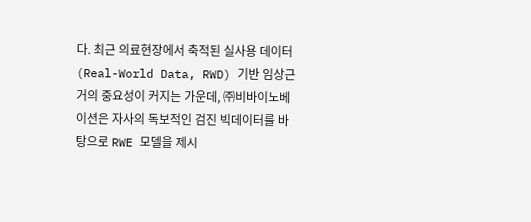다. 최근 의료현장에서 축적된 실사용 데이터(Real-World Data, RWD) 기반 임상근거의 중요성이 커지는 가운데, ㈜비바이노베이션은 자사의 독보적인 검진 빅데이터를 바탕으로 RWE 모델을 제시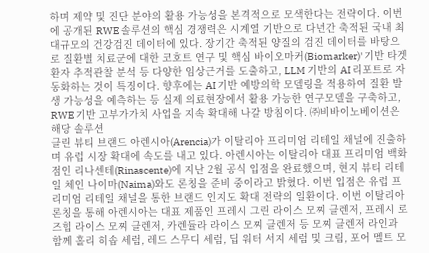하며 제약 및 진단 분야의 활용 가능성을 본격적으로 모색한다는 전략이다. 이번에 공개된 RWE 솔루션의 핵심 경쟁력은 시계열 기반으로 다년간 축적된 국내 최대규모의 건강검진 데이터에 있다. 장기간 축적된 양질의 검진 데이터를 바탕으로 질환별 치료군에 대한 코호트 연구 및 핵심 바이오마커(Biomarker)' 기반 타겟 환자 추적관찰 분석 등 다양한 임상근거를 도출하고, LLM 기반의 AI 리포트로 자동화하는 것이 특징이다. 향후에는 AI 기반 예방의학 모델링을 적용하여 질환 발생 가능성을 예측하는 등 실제 의료현장에서 활용 가능한 연구모델을 구축하고, RWE 기반 고부가가치 사업을 지속 확대해 나갈 방침이다. ㈜비바이노베이션은 해당 솔루션
클린 뷰티 브랜드 아렌시아(Arencia)가 이탈리아 프리미엄 리테일 채널에 진출하며 유럽 시장 확대에 속도를 내고 있다. 아렌시아는 이탈리아 대표 프리미엄 백화점인 리나센테(Rinascente)에 지난 2월 공식 입점을 완료했으며, 현지 뷰티 리테일 체인 나이마(Naima)와도 론칭을 준비 중이라고 밝혔다. 이번 입점은 유럽 프리미엄 리테일 채널을 통한 브랜드 인지도 확대 전략의 일환이다. 이번 이탈리아 론칭을 통해 아렌시아는 대표 제품인 프레시 그린 라이스 모찌 클렌저, 프레시 로즈힙 라이스 모찌 클렌저, 카렌듈라 라이스 모찌 클렌저 등 모찌 클렌저 라인과 함께 홀리 히솝 세럼, 레드 스무디 세럼, 딥 워터 서지 세럼 및 크림, 포어 멜트 모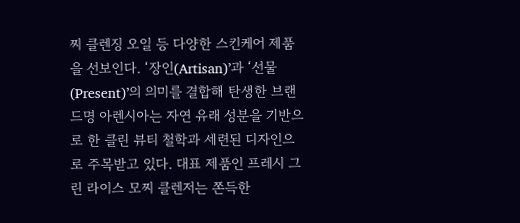찌 클렌징 오일 등 다양한 스킨케어 제품을 선보인다. ‘장인(Artisan)’과 ‘선물(Present)’의 의미를 결합해 탄생한 브랜드명 아렌시아는 자연 유래 성분을 기반으로 한 클린 뷰티 철학과 세련된 디자인으로 주목받고 있다. 대표 제품인 프레시 그린 라이스 모찌 클렌저는 쫀득한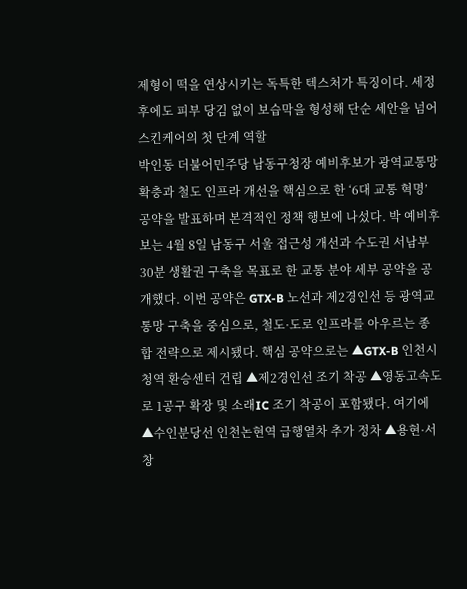제형이 떡을 연상시키는 독특한 텍스처가 특징이다. 세정 후에도 피부 당김 없이 보습막을 형성해 단순 세안을 넘어 스킨케어의 첫 단계 역할
박인동 더불어민주당 남동구청장 예비후보가 광역교통망 확충과 철도 인프라 개선을 핵심으로 한 ‘6대 교통 혁명’ 공약을 발표하며 본격적인 정책 행보에 나섰다. 박 예비후보는 4월 8일 남동구 서울 접근성 개선과 수도권 서남부 30분 생활권 구축을 목표로 한 교통 분야 세부 공약을 공개했다. 이번 공약은 GTX-B 노선과 제2경인선 등 광역교통망 구축을 중심으로, 철도·도로 인프라를 아우르는 종합 전략으로 제시됐다. 핵심 공약으로는 ▲GTX-B 인천시청역 환승센터 건립 ▲제2경인선 조기 착공 ▲영동고속도로 1공구 확장 및 소래IC 조기 착공이 포함됐다. 여기에 ▲수인분당선 인천논현역 급행열차 추가 정차 ▲용현·서창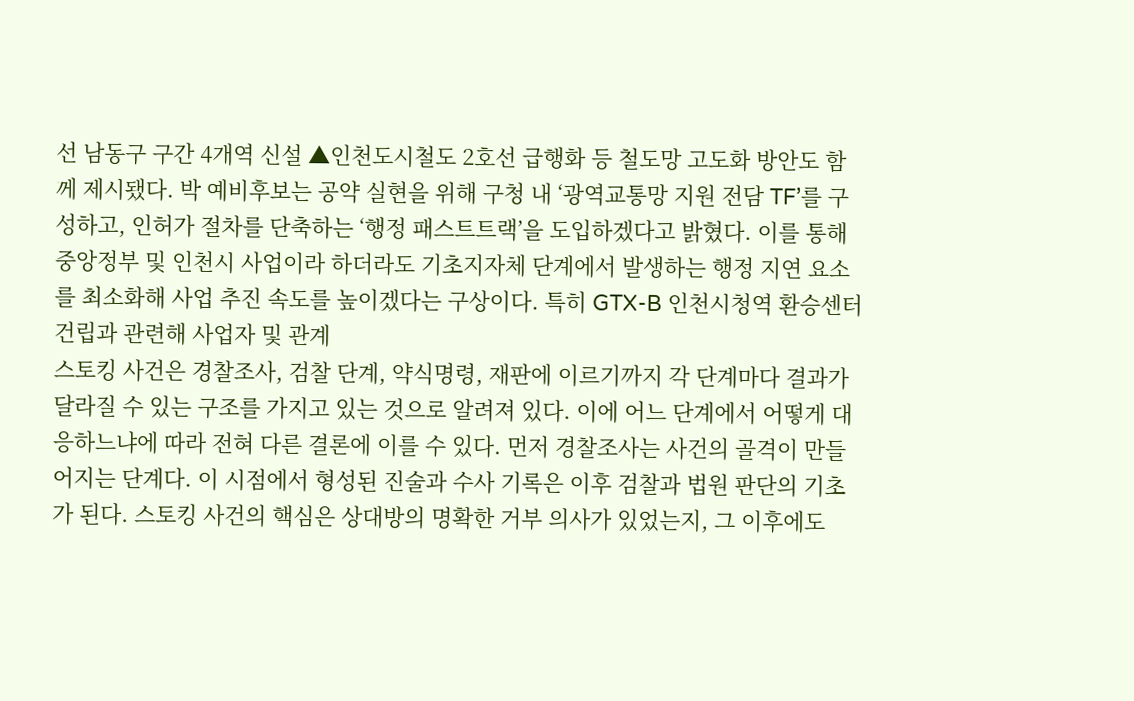선 남동구 구간 4개역 신설 ▲인천도시철도 2호선 급행화 등 철도망 고도화 방안도 함께 제시됐다. 박 예비후보는 공약 실현을 위해 구청 내 ‘광역교통망 지원 전담 TF’를 구성하고, 인허가 절차를 단축하는 ‘행정 패스트트랙’을 도입하겠다고 밝혔다. 이를 통해 중앙정부 및 인천시 사업이라 하더라도 기초지자체 단계에서 발생하는 행정 지연 요소를 최소화해 사업 추진 속도를 높이겠다는 구상이다. 특히 GTX-B 인천시청역 환승센터 건립과 관련해 사업자 및 관계
스토킹 사건은 경찰조사, 검찰 단계, 약식명령, 재판에 이르기까지 각 단계마다 결과가 달라질 수 있는 구조를 가지고 있는 것으로 알려져 있다. 이에 어느 단계에서 어떻게 대응하느냐에 따라 전혀 다른 결론에 이를 수 있다. 먼저 경찰조사는 사건의 골격이 만들어지는 단계다. 이 시점에서 형성된 진술과 수사 기록은 이후 검찰과 법원 판단의 기초가 된다. 스토킹 사건의 핵심은 상대방의 명확한 거부 의사가 있었는지, 그 이후에도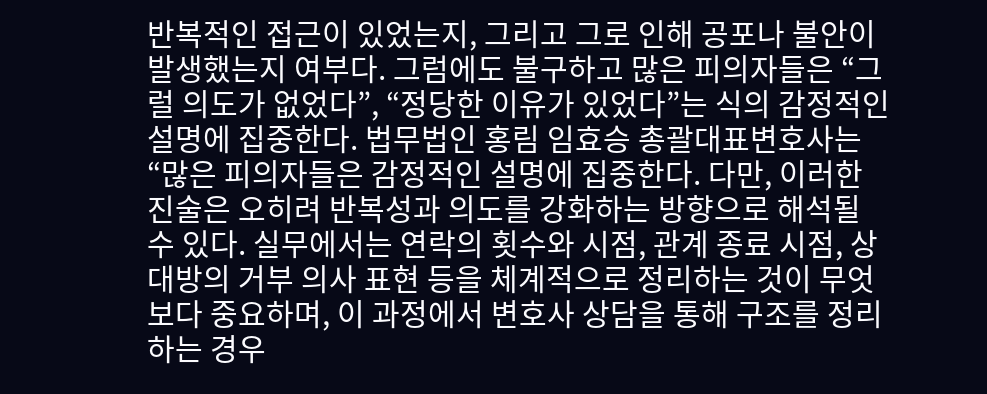반복적인 접근이 있었는지, 그리고 그로 인해 공포나 불안이 발생했는지 여부다. 그럼에도 불구하고 많은 피의자들은 “그럴 의도가 없었다”, “정당한 이유가 있었다”는 식의 감정적인 설명에 집중한다. 법무법인 홍림 임효승 총괄대표변호사는 “많은 피의자들은 감정적인 설명에 집중한다. 다만, 이러한 진술은 오히려 반복성과 의도를 강화하는 방향으로 해석될 수 있다. 실무에서는 연락의 횟수와 시점, 관계 종료 시점, 상대방의 거부 의사 표현 등을 체계적으로 정리하는 것이 무엇보다 중요하며, 이 과정에서 변호사 상담을 통해 구조를 정리하는 경우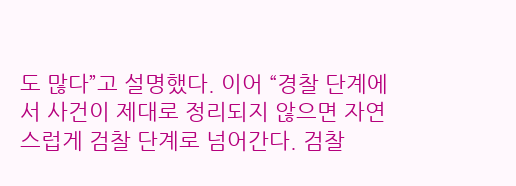도 많다”고 설명했다. 이어 “경찰 단계에서 사건이 제대로 정리되지 않으면 자연스럽게 검찰 단계로 넘어간다. 검찰